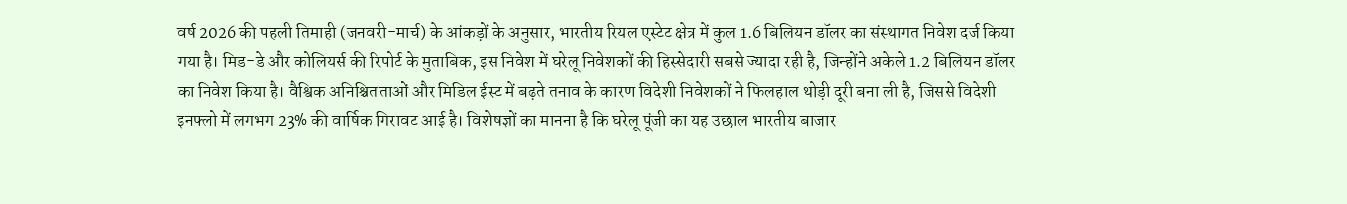वर्ष 2026 की पहली तिमाही (जनवरी-मार्च) के आंकड़ों के अनुसार, भारतीय रियल एस्टेट क्षेत्र में कुल 1.6 बिलियन डॉलर का संस्थागत निवेश दर्ज किया गया है। मिड-डे और कोलियर्स की रिपोर्ट के मुताबिक, इस निवेश में घरेलू निवेशकों की हिस्सेदारी सबसे ज्यादा रही है, जिन्होंने अकेले 1.2 बिलियन डॉलर का निवेश किया है। वैश्विक अनिश्चितताओं और मिडिल ईस्ट में बढ़ते तनाव के कारण विदेशी निवेशकों ने फिलहाल थोड़ी दूरी बना ली है, जिससे विदेशी इनफ्लो में लगभग 23% की वार्षिक गिरावट आई है। विशेषज्ञों का मानना है कि घरेलू पूंजी का यह उछाल भारतीय बाजार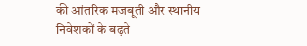की आंतरिक मजबूती और स्थानीय निवेशकों के बढ़ते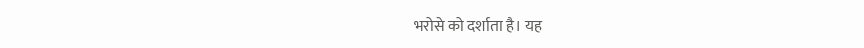भरोसे को दर्शाता है। यह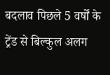बदलाव पिछले 5 वर्षों के ट्रेंड से बिल्कुल अलग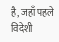है, जहाँ पहले विदेशी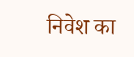निवेश का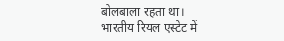बोलबाला रहता था।
भारतीय रियल एस्टेट में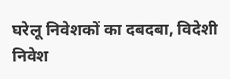घरेलू निवेशकों का दबदबा, विदेशी निवेश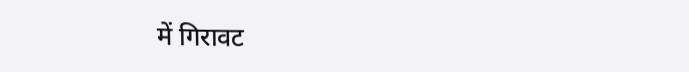में गिरावट